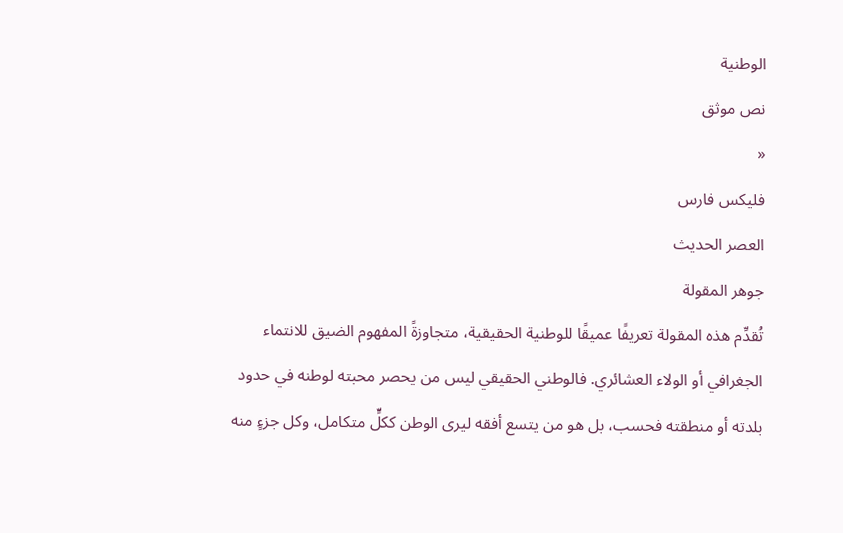الوطنية
نص موثق
«
فليكس فارس
العصر الحديث
جوهر المقولة
تُقدِّم هذه المقولة تعريفًا عميقًا للوطنية الحقيقية، متجاوزةً المفهوم الضيق للانتماء الجغرافي أو الولاء العشائري. فالوطني الحقيقي ليس من يحصر محبته لوطنه في حدود بلدته أو منطقته فحسب، بل هو من يتسع أفقه ليرى الوطن ككلٍّ متكامل، وكل جزءٍ منه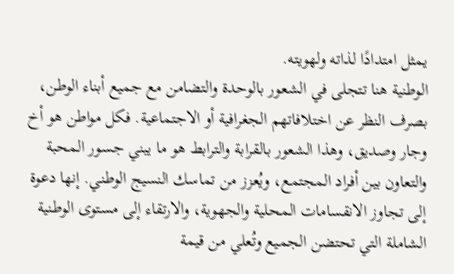يمثل امتدادًا لذاته ولهويته.
الوطنية هنا تتجلى في الشعور بالوحدة والتضامن مع جميع أبناء الوطن، بصرف النظر عن اختلافاتهم الجغرافية أو الاجتماعية. فكل مواطن هو أخ وجار وصديق، وهذا الشعور بالقرابة والترابط هو ما يبني جسور المحبة والتعاون بين أفراد المجتمع، ويُعزز من تماسك النسيج الوطني. إنها دعوة إلى تجاوز الانقسامات المحلية والجهوية، والارتقاء إلى مستوى الوطنية الشاملة التي تحتضن الجميع وتُعلي من قيمة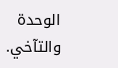الوحدة والتآخي.